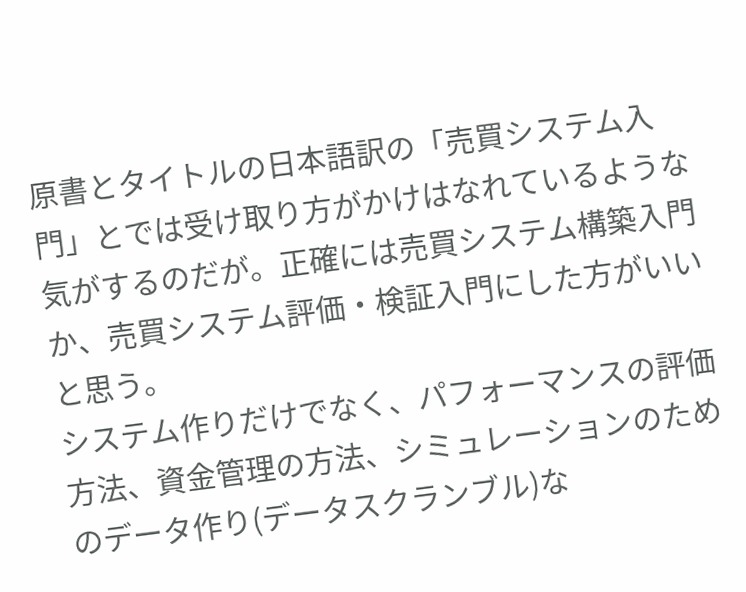原書とタイトルの日本語訳の「売買システム入門」とでは受け取り方がかけはなれているような
気がするのだが。正確には売買システム構築入門か、売買システム評価・検証入門にした方がいいと思う。
システム作りだけでなく、パフォーマンスの評価方法、資金管理の方法、シミュレーションのためのデータ作り(データスクランブル)な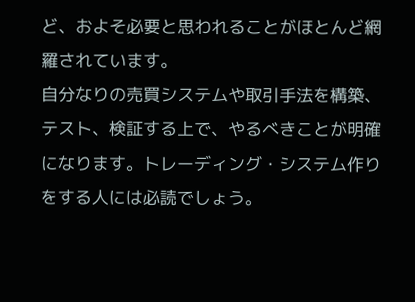ど、およそ必要と思われることがほとんど網羅されています。
自分なりの売買システムや取引手法を構築、テスト、検証する上で、やるべきことが明確になります。トレーディング・システム作りをする人には必読でしょう。